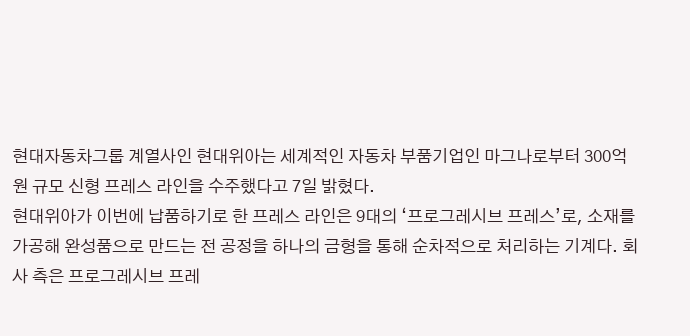현대자동차그룹 계열사인 현대위아는 세계적인 자동차 부품기업인 마그나로부터 300억원 규모 신형 프레스 라인을 수주했다고 7일 밝혔다.
현대위아가 이번에 납품하기로 한 프레스 라인은 9대의 ‘프로그레시브 프레스’로, 소재를 가공해 완성품으로 만드는 전 공정을 하나의 금형을 통해 순차적으로 처리하는 기계다. 회사 측은 프로그레시브 프레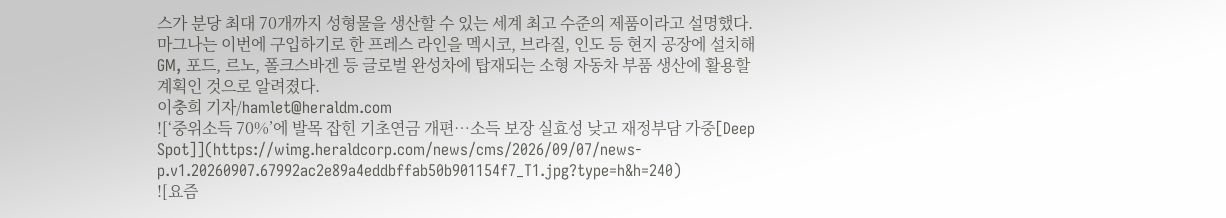스가 분당 최대 70개까지 성형물을 생산할 수 있는 세계 최고 수준의 제품이라고 설명했다.
마그나는 이번에 구입하기로 한 프레스 라인을 멕시코, 브라질, 인도 등 현지 공장에 설치해 GM, 포드, 르노, 폴크스바겐 등 글로벌 완성차에 탑재되는 소형 자동차 부품 생산에 활용할 계획인 것으로 알려졌다.
이충희 기자/hamlet@heraldm.com
![‘중위소득 70%’에 발목 잡힌 기초연금 개편…소득 보장 실효성 낮고 재정부담 가중[Deep Spot]](https://wimg.heraldcorp.com/news/cms/2026/09/07/news-p.v1.20260907.67992ac2e89a4eddbffab50b901154f7_T1.jpg?type=h&h=240)
![요즘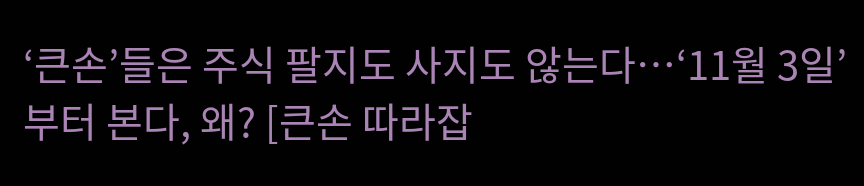‘큰손’들은 주식 팔지도 사지도 않는다…‘11월 3일’부터 본다, 왜? [큰손 따라잡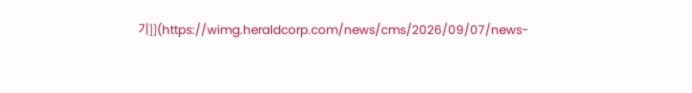기]](https://wimg.heraldcorp.com/news/cms/2026/09/07/news-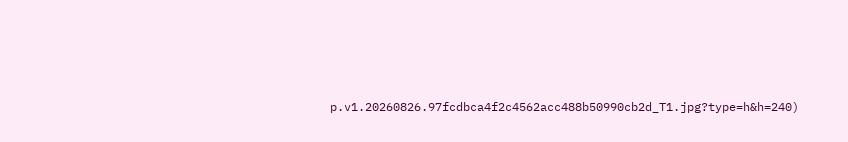p.v1.20260826.97fcdbca4f2c4562acc488b50990cb2d_T1.jpg?type=h&h=240)